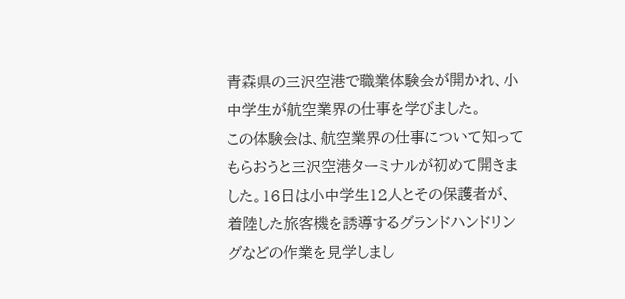青森県の三沢空港で職業体験会が開かれ、小中学生が航空業界の仕事を学びました。
この体験会は、航空業界の仕事について知ってもらおうと三沢空港ターミナルが初めて開きました。16日は小中学生12人とその保護者が、着陸した旅客機を誘導するグランドハンドリングなどの作業を見学しまし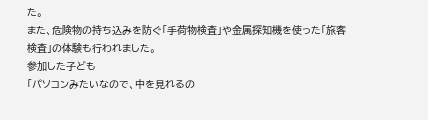た。
また、危険物の持ち込みを防ぐ「手荷物検査」や金属探知機を使った「旅客検査」の体験も行われました。
参加した子ども
「パソコンみたいなので、中を見れるの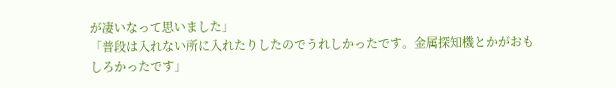が凄いなって思いました」
「普段は入れない所に入れたりしたのでうれしかったです。金属探知機とかがおもしろかったです」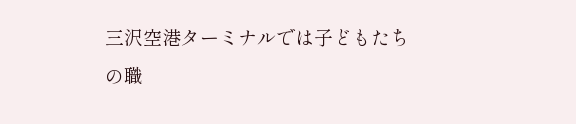三沢空港ターミナルでは子どもたちの職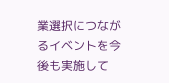業選択につながるイベントを今後も実施して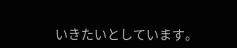いきたいとしています。